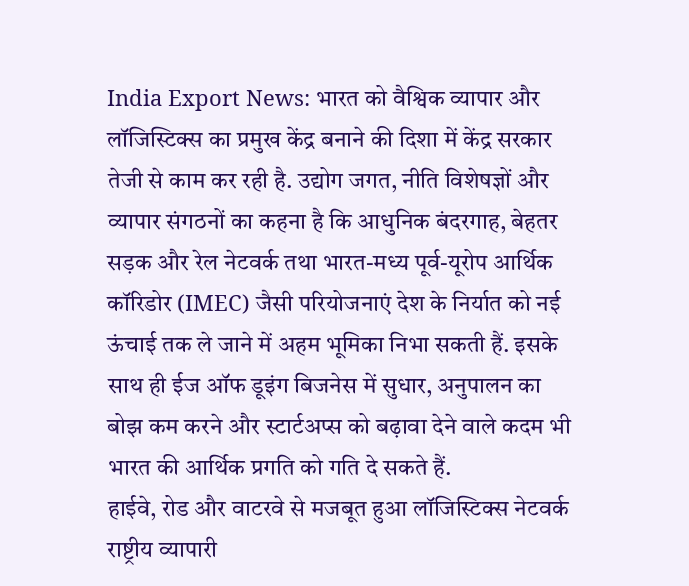India Export News: भारत को वैश्विक व्यापार और लॉजिस्टिक्स का प्रमुख केंद्र बनाने की दिशा में केंद्र सरकार तेजी से काम कर रही है. उद्योग जगत, नीति विशेषज्ञों और व्यापार संगठनों का कहना है कि आधुनिक बंदरगाह, बेहतर सड़क और रेल नेटवर्क तथा भारत-मध्य पूर्व-यूरोप आर्थिक कॉरिडोर (IMEC) जैसी परियोजनाएं देश के निर्यात को नई ऊंचाई तक ले जाने में अहम भूमिका निभा सकती हैं. इसके साथ ही ईज ऑफ डूइंग बिजनेस में सुधार, अनुपालन का बोझ कम करने और स्टार्टअप्स को बढ़ावा देने वाले कदम भी भारत की आर्थिक प्रगति को गति दे सकते हैं.
हाईवे, रोड और वाटरवे से मजबूत हुआ लॉजिस्टिक्स नेटवर्क
राष्ट्रीय व्यापारी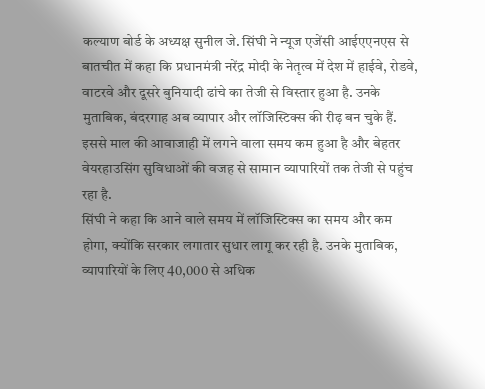कल्याण बोर्ड के अध्यक्ष सुनील जे. सिंघी ने न्यूज एजेंसी आईएएनएस से बातचीत में कहा कि प्रधानमंत्री नरेंद्र मोदी के नेतृत्व में देश में हाईवे, रोडवे, वाटरवे और दूसरे बुनियादी ढांचे का तेजी से विस्तार हुआ है. उनके मुताबिक, बंदरगाह अब व्यापार और लॉजिस्टिक्स की रीढ़ बन चुके हैं. इससे माल की आवाजाही में लगने वाला समय कम हुआ है और बेहतर वेयरहाउसिंग सुविधाओं की वजह से सामान व्यापारियों तक तेजी से पहुंच रहा है.
सिंघी ने कहा कि आने वाले समय में लॉजिस्टिक्स का समय और कम होगा, क्योंकि सरकार लगातार सुधार लागू कर रही है. उनके मुताबिक, व्यापारियों के लिए 40,000 से अधिक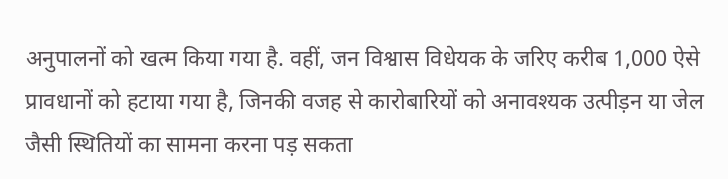अनुपालनों को खत्म किया गया है. वहीं, जन विश्वास विधेयक के जरिए करीब 1,000 ऐसे प्रावधानों को हटाया गया है, जिनकी वजह से कारोबारियों को अनावश्यक उत्पीड़न या जेल जैसी स्थितियों का सामना करना पड़ सकता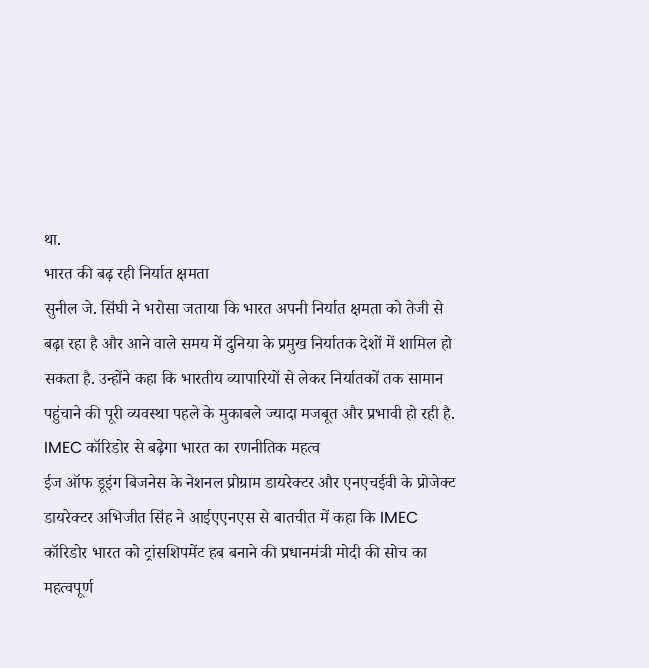था.
भारत की बढ़ रही निर्यात क्षमता
सुनील जे. सिंघी ने भरोसा जताया कि भारत अपनी निर्यात क्षमता को तेजी से बढ़ा रहा है और आने वाले समय में दुनिया के प्रमुख निर्यातक देशों में शामिल हो सकता है. उन्होंने कहा कि भारतीय व्यापारियों से लेकर निर्यातकों तक सामान पहुंचाने की पूरी व्यवस्था पहले के मुकाबले ज्यादा मजबूत और प्रभावी हो रही है.
IMEC कॉरिडोर से बढ़ेगा भारत का रणनीतिक महत्व
ईज ऑफ डूइंग बिजनेस के नेशनल प्रोग्राम डायरेक्टर और एनएचईवी के प्रोजेक्ट डायरेक्टर अभिजीत सिंह ने आईएएनएस से बातचीत में कहा कि IMEC कॉरिडोर भारत को ट्रांसशिपमेंट हब बनाने की प्रधानमंत्री मोदी की सोच का महत्वपूर्ण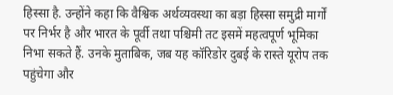हिस्सा है. उन्होंने कहा कि वैश्विक अर्थव्यवस्था का बड़ा हिस्सा समुद्री मार्गों पर निर्भर है और भारत के पूर्वी तथा पश्चिमी तट इसमें महत्वपूर्ण भूमिका निभा सकते हैं. उनके मुताबिक, जब यह कॉरिडोर दुबई के रास्ते यूरोप तक पहुंचेगा और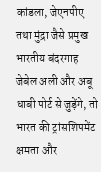कांडला, जेएनपीए तथा मुंद्रा जैसे प्रमुख भारतीय बंदरगाह जेबेल अली और अबू धाबी पोर्ट से जुड़ेंगे, तो भारत की ट्रांसशिपमेंट क्षमता और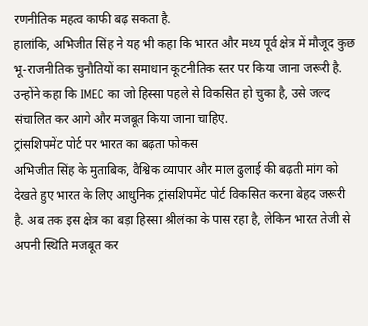रणनीतिक महत्व काफी बढ़ सकता है.
हालांकि, अभिजीत सिंह ने यह भी कहा कि भारत और मध्य पूर्व क्षेत्र में मौजूद कुछ भू-राजनीतिक चुनौतियों का समाधान कूटनीतिक स्तर पर किया जाना जरूरी है. उन्होंने कहा कि IMEC का जो हिस्सा पहले से विकसित हो चुका है, उसे जल्द संचालित कर आगे और मजबूत किया जाना चाहिए.
ट्रांसशिपमेंट पोर्ट पर भारत का बढ़ता फोकस
अभिजीत सिंह के मुताबिक, वैश्विक व्यापार और माल ढुलाई की बढ़ती मांग को देखते हुए भारत के लिए आधुनिक ट्रांसशिपमेंट पोर्ट विकसित करना बेहद जरूरी है. अब तक इस क्षेत्र का बड़ा हिस्सा श्रीलंका के पास रहा है, लेकिन भारत तेजी से अपनी स्थिति मजबूत कर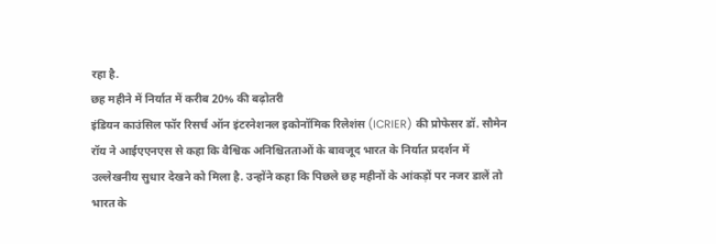रहा है.
छह महीने में निर्यात में करीब 20% की बढ़ोतरी
इंडियन काउंसिल फॉर रिसर्च ऑन इंटरनेशनल इकोनॉमिक रिलेशंस (ICRIER) की प्रोफेसर डॉ. सौमेन रॉय ने आईएएनएस से कहा कि वैश्विक अनिश्चितताओं के बावजूद भारत के निर्यात प्रदर्शन में उल्लेखनीय सुधार देखने को मिला है. उन्होंने कहा कि पिछले छह महीनों के आंकड़ों पर नजर डालें तो भारत के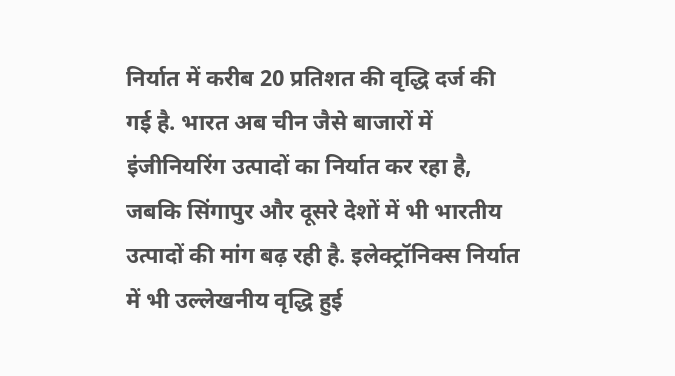निर्यात में करीब 20 प्रतिशत की वृद्धि दर्ज की गई है. भारत अब चीन जैसे बाजारों में इंजीनियरिंग उत्पादों का निर्यात कर रहा है, जबकि सिंगापुर और दूसरे देशों में भी भारतीय उत्पादों की मांग बढ़ रही है. इलेक्ट्रॉनिक्स निर्यात में भी उल्लेखनीय वृद्धि हुई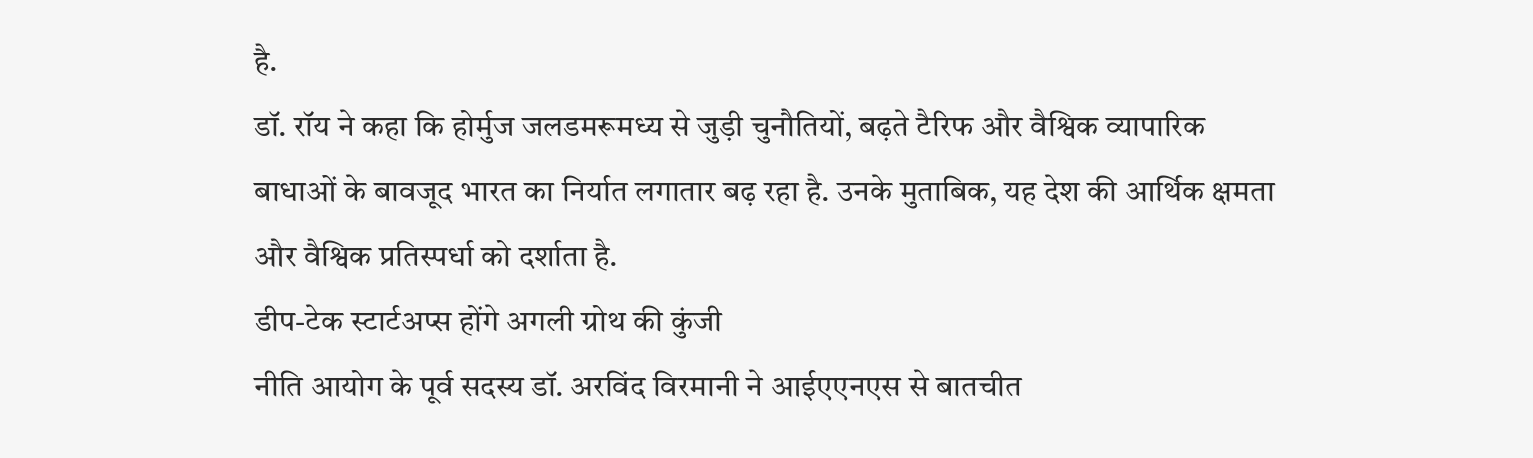है.
डॉ. रॉय ने कहा कि होर्मुज जलडमरूमध्य से जुड़ी चुनौतियों, बढ़ते टैरिफ और वैश्विक व्यापारिक बाधाओं के बावजूद भारत का निर्यात लगातार बढ़ रहा है. उनके मुताबिक, यह देश की आर्थिक क्षमता और वैश्विक प्रतिस्पर्धा को दर्शाता है.
डीप-टेक स्टार्टअप्स होंगे अगली ग्रोथ की कुंजी
नीति आयोग के पूर्व सदस्य डॉ. अरविंद विरमानी ने आईएएनएस से बातचीत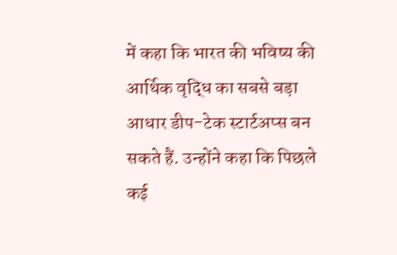में कहा कि भारत की भविष्य की आर्थिक वृद्धि का सबसे बड़ा आधार डीप-टेक स्टार्टअप्स बन सकते हैं. उन्होंने कहा कि पिछले कई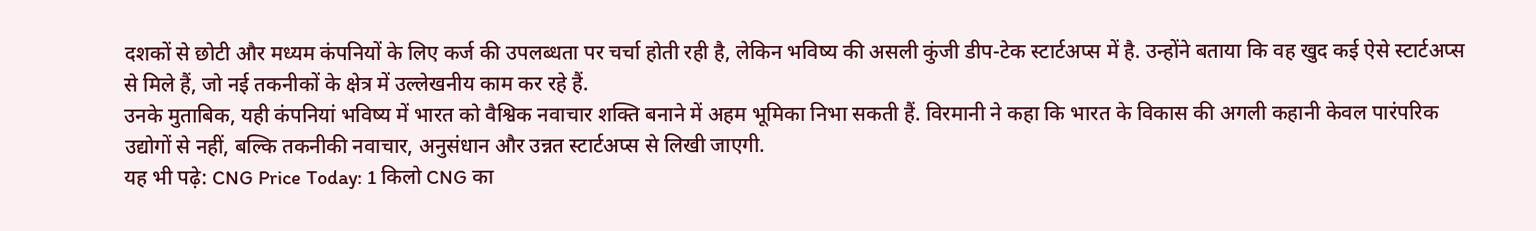दशकों से छोटी और मध्यम कंपनियों के लिए कर्ज की उपलब्धता पर चर्चा होती रही है, लेकिन भविष्य की असली कुंजी डीप-टेक स्टार्टअप्स में है. उन्होंने बताया कि वह खुद कई ऐसे स्टार्टअप्स से मिले हैं, जो नई तकनीकों के क्षेत्र में उल्लेखनीय काम कर रहे हैं.
उनके मुताबिक, यही कंपनियां भविष्य में भारत को वैश्विक नवाचार शक्ति बनाने में अहम भूमिका निभा सकती हैं. विरमानी ने कहा कि भारत के विकास की अगली कहानी केवल पारंपरिक उद्योगों से नहीं, बल्कि तकनीकी नवाचार, अनुसंधान और उन्नत स्टार्टअप्स से लिखी जाएगी.
यह भी पढ़े: CNG Price Today: 1 किलो CNG का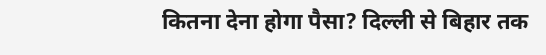कितना देना होगा पैसा? दिल्ली से बिहार तक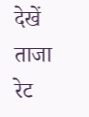देखें ताजा रेट